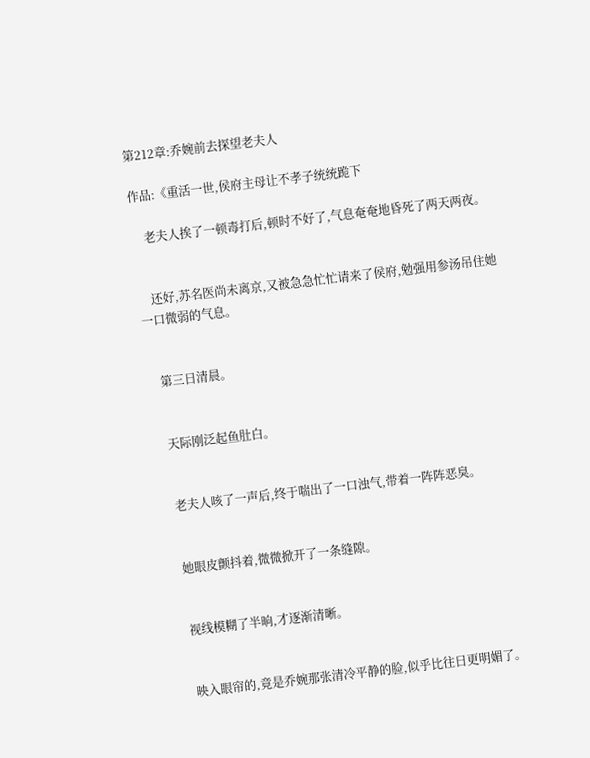第212章:乔婉前去探望老夫人

作品:《重活一世,侯府主母让不孝子统统跪下

    老夫人挨了一顿毒打后,顿时不好了,气息奄奄地昏死了两天两夜。


    还好,苏名医尚未离京,又被急急忙忙请来了侯府,勉强用参汤吊住她一口微弱的气息。


    第三日清晨。


    天际刚泛起鱼肚白。


    老夫人咳了一声后,终于喘出了一口浊气,带着一阵阵恶臭。


    她眼皮颤抖着,微微掀开了一条缝隙。


    视线模糊了半晌,才逐渐清晰。


    映入眼帘的,竟是乔婉那张清冷平静的脸,似乎比往日更明媚了。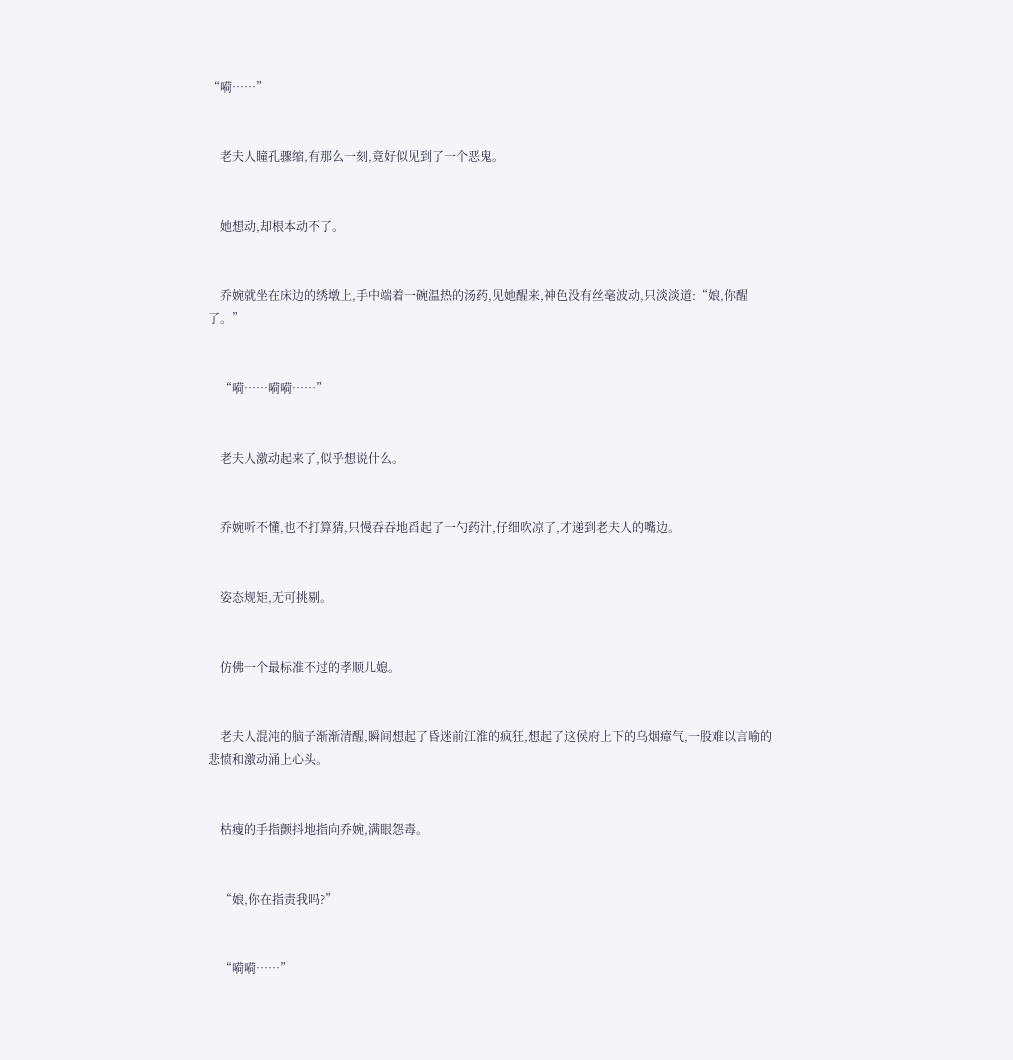“嗬……”


    老夫人瞳孔骤缩,有那么一刻,竟好似见到了一个恶鬼。


    她想动,却根本动不了。


    乔婉就坐在床边的绣墩上,手中端着一碗温热的汤药,见她醒来,神色没有丝毫波动,只淡淡道:“娘,你醒了。”


    “嗬……嗬嗬……”


    老夫人激动起来了,似乎想说什么。


    乔婉听不懂,也不打算猜,只慢吞吞地舀起了一勺药汁,仔细吹凉了,才递到老夫人的嘴边。


    姿态规矩,无可挑剔。


    仿佛一个最标准不过的孝顺儿媳。


    老夫人混沌的脑子渐渐清醒,瞬间想起了昏迷前江淮的疯狂,想起了这侯府上下的乌烟瘴气,一股难以言喻的悲愤和激动涌上心头。


    枯瘦的手指颤抖地指向乔婉,满眼怨毒。


    “娘,你在指责我吗?”


    “嗬嗬……”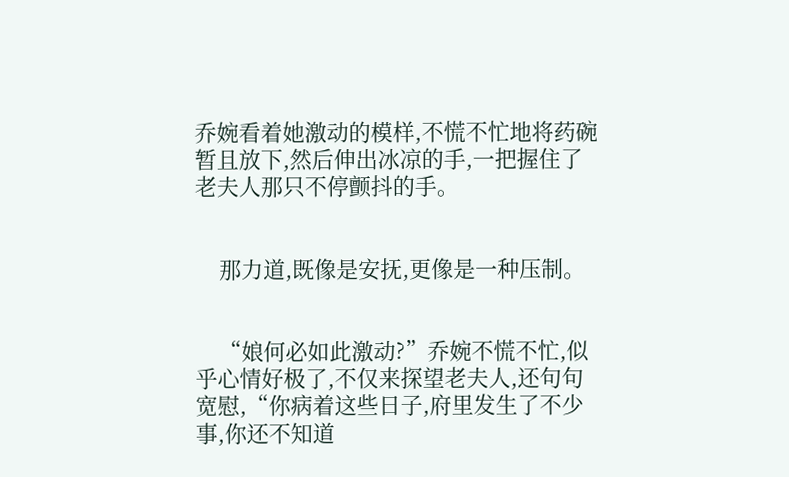乔婉看着她激动的模样,不慌不忙地将药碗暂且放下,然后伸出冰凉的手,一把握住了老夫人那只不停颤抖的手。


    那力道,既像是安抚,更像是一种压制。


    “娘何必如此激动?”乔婉不慌不忙,似乎心情好极了,不仅来探望老夫人,还句句宽慰,“你病着这些日子,府里发生了不少事,你还不知道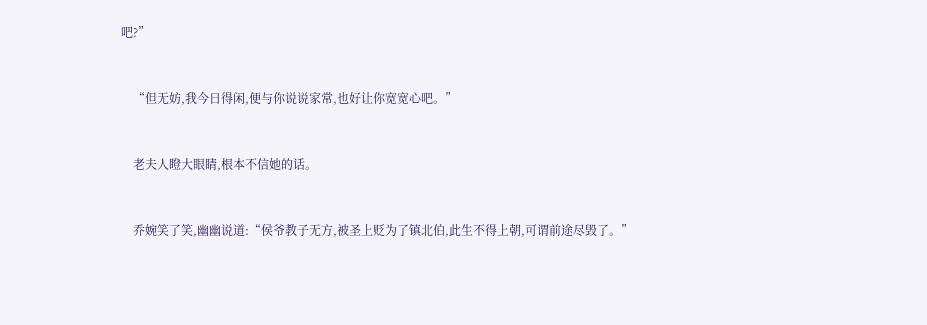吧?”


    “但无妨,我今日得闲,便与你说说家常,也好让你宽宽心吧。”


    老夫人瞪大眼睛,根本不信她的话。


    乔婉笑了笑,幽幽说道:“侯爷教子无方,被圣上贬为了镇北伯,此生不得上朝,可谓前途尽毁了。”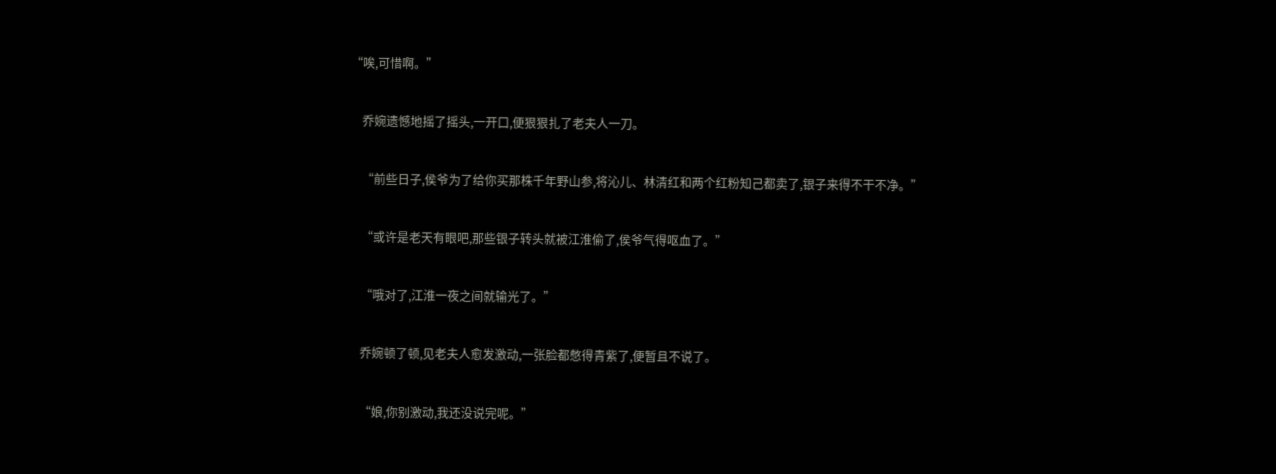“唉,可惜啊。”


    乔婉遗憾地摇了摇头,一开口,便狠狠扎了老夫人一刀。


    “前些日子,侯爷为了给你买那株千年野山参,将沁儿、林清红和两个红粉知己都卖了,银子来得不干不净。”


    “或许是老天有眼吧,那些银子转头就被江淮偷了,侯爷气得呕血了。”


    “哦对了,江淮一夜之间就输光了。”


    乔婉顿了顿,见老夫人愈发激动,一张脸都憋得青紫了,便暂且不说了。


    “娘,你别激动,我还没说完呢。”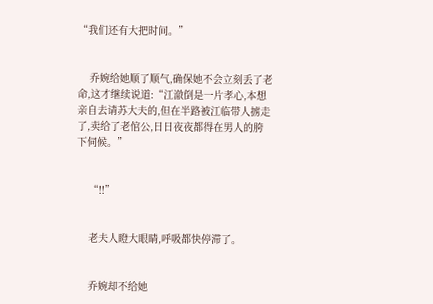“我们还有大把时间。”


    乔婉给她顺了顺气,确保她不会立刻丢了老命,这才继续说道:“江澈倒是一片孝心,本想亲自去请苏大夫的,但在半路被江临带人掳走了,卖给了老倌公,日日夜夜都得在男人的胯下伺候。”


    “!!”


    老夫人瞪大眼睛,呼吸都快停滞了。


    乔婉却不给她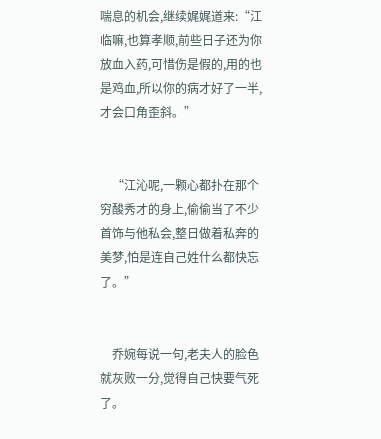喘息的机会,继续娓娓道来:“江临嘛,也算孝顺,前些日子还为你放血入药,可惜伤是假的,用的也是鸡血,所以你的病才好了一半,才会口角歪斜。”


    “江沁呢,一颗心都扑在那个穷酸秀才的身上,偷偷当了不少首饰与他私会,整日做着私奔的美梦,怕是连自己姓什么都快忘了。”


    乔婉每说一句,老夫人的脸色就灰败一分,觉得自己快要气死了。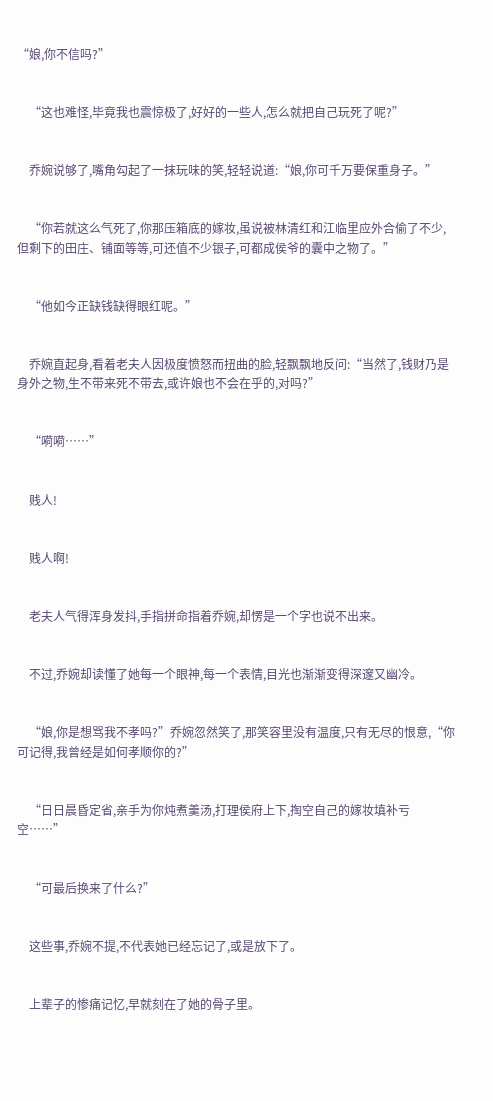“娘,你不信吗?”


    “这也难怪,毕竟我也震惊极了,好好的一些人,怎么就把自己玩死了呢?”


    乔婉说够了,嘴角勾起了一抹玩味的笑,轻轻说道:“娘,你可千万要保重身子。”


    “你若就这么气死了,你那压箱底的嫁妆,虽说被林清红和江临里应外合偷了不少,但剩下的田庄、铺面等等,可还值不少银子,可都成侯爷的囊中之物了。”


    “他如今正缺钱缺得眼红呢。”


    乔婉直起身,看着老夫人因极度愤怒而扭曲的脸,轻飘飘地反问:“当然了,钱财乃是身外之物,生不带来死不带去,或许娘也不会在乎的,对吗?”


    “嗬嗬……”


    贱人!


    贱人啊!


    老夫人气得浑身发抖,手指拼命指着乔婉,却愣是一个字也说不出来。


    不过,乔婉却读懂了她每一个眼神,每一个表情,目光也渐渐变得深邃又幽冷。


    “娘,你是想骂我不孝吗?”乔婉忽然笑了,那笑容里没有温度,只有无尽的恨意,“你可记得,我曾经是如何孝顺你的?”


    “日日晨昏定省,亲手为你炖煮羹汤,打理侯府上下,掏空自己的嫁妆填补亏空……”


    “可最后换来了什么?”


    这些事,乔婉不提,不代表她已经忘记了,或是放下了。


    上辈子的惨痛记忆,早就刻在了她的骨子里。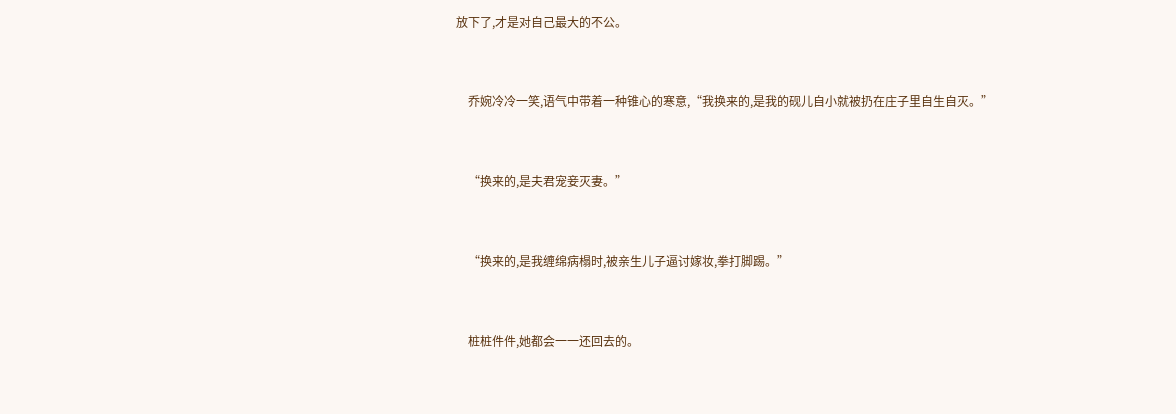放下了,才是对自己最大的不公。


    乔婉冷冷一笑,语气中带着一种锥心的寒意,“我换来的,是我的砚儿自小就被扔在庄子里自生自灭。”


    “换来的,是夫君宠妾灭妻。”


    “换来的,是我缠绵病榻时,被亲生儿子逼讨嫁妆,拳打脚踢。”


    桩桩件件,她都会一一还回去的。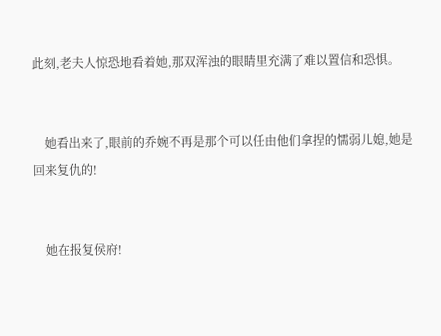此刻,老夫人惊恐地看着她,那双浑浊的眼睛里充满了难以置信和恐惧。


    她看出来了,眼前的乔婉不再是那个可以任由他们拿捏的懦弱儿媳,她是回来复仇的!


    她在报复侯府!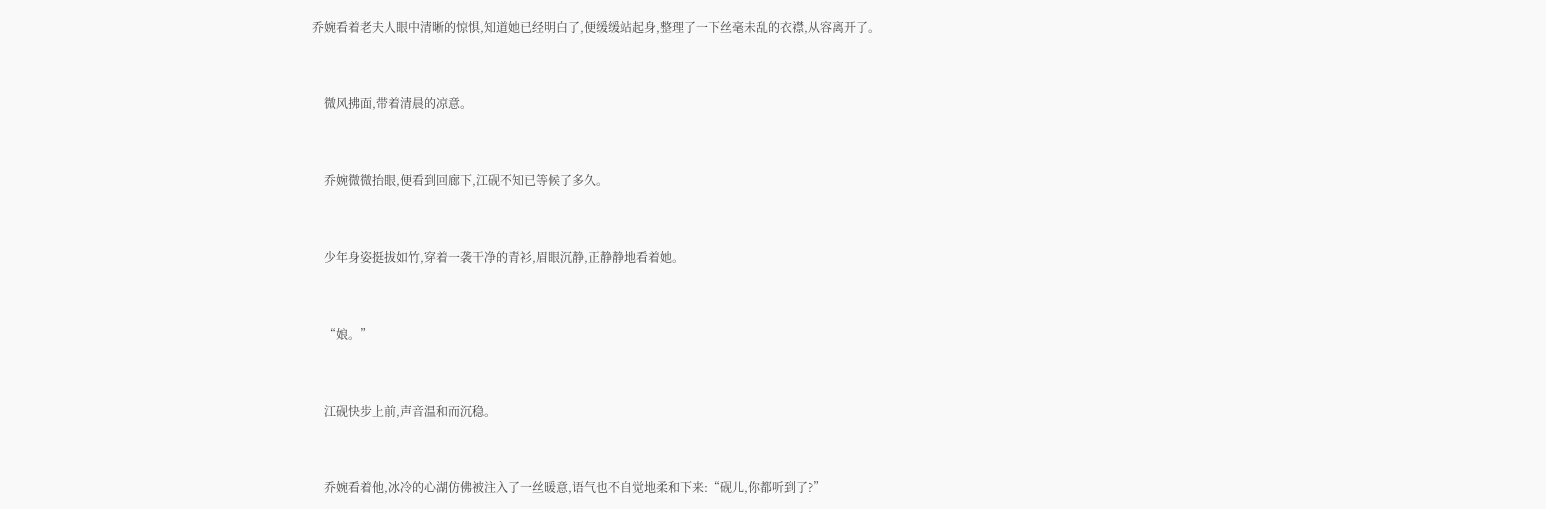乔婉看着老夫人眼中清晰的惊惧,知道她已经明白了,便缓缓站起身,整理了一下丝毫未乱的衣襟,从容离开了。


    微风拂面,带着清晨的凉意。


    乔婉微微抬眼,便看到回廊下,江砚不知已等候了多久。


    少年身姿挺拔如竹,穿着一袭干净的青衫,眉眼沉静,正静静地看着她。


    “娘。”


    江砚快步上前,声音温和而沉稳。


    乔婉看着他,冰冷的心湖仿佛被注入了一丝暖意,语气也不自觉地柔和下来:“砚儿,你都听到了?”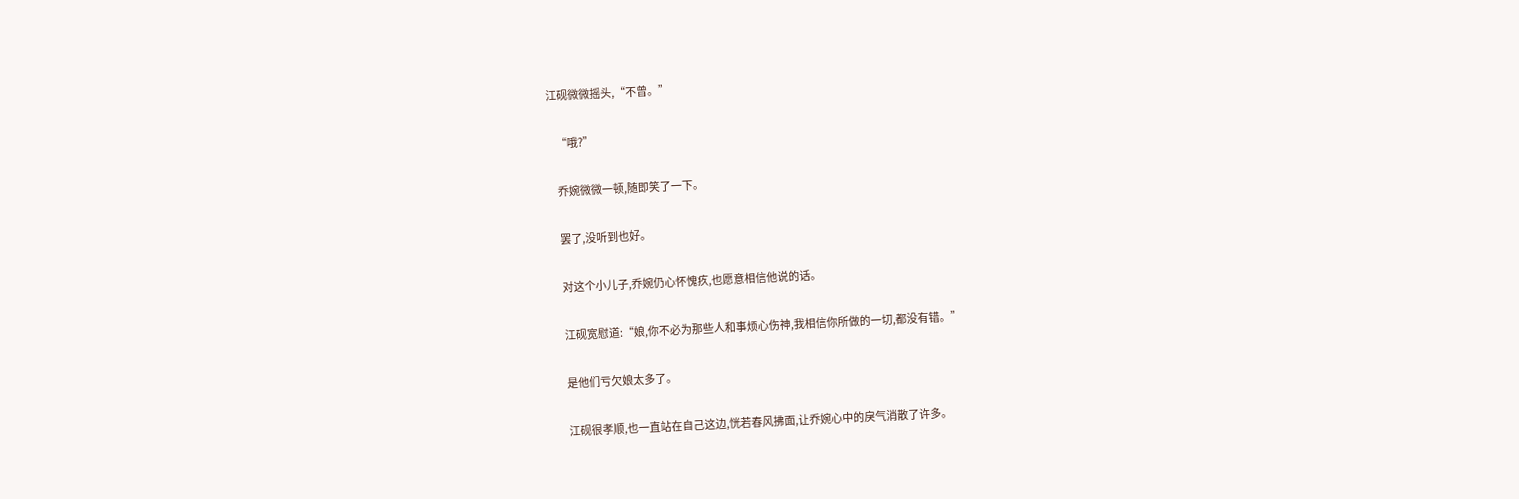江砚微微摇头,“不曾。”


    “哦?”


    乔婉微微一顿,随即笑了一下。


    罢了,没听到也好。


    对这个小儿子,乔婉仍心怀愧疚,也愿意相信他说的话。


    江砚宽慰道:“娘,你不必为那些人和事烦心伤神,我相信你所做的一切,都没有错。”


    是他们亏欠娘太多了。


    江砚很孝顺,也一直站在自己这边,恍若春风拂面,让乔婉心中的戾气消散了许多。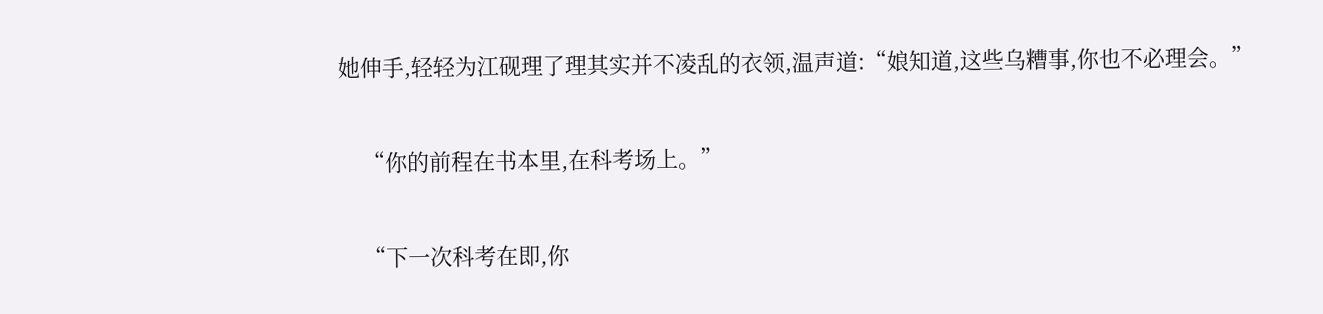她伸手,轻轻为江砚理了理其实并不凌乱的衣领,温声道:“娘知道,这些乌糟事,你也不必理会。”


    “你的前程在书本里,在科考场上。”


    “下一次科考在即,你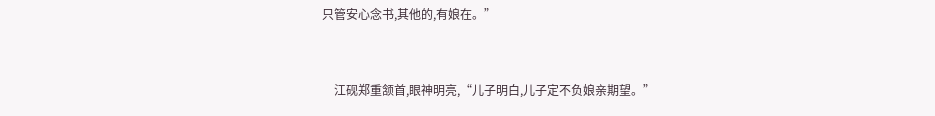只管安心念书,其他的,有娘在。”


    江砚郑重颔首,眼神明亮,“儿子明白,儿子定不负娘亲期望。”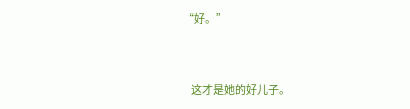“好。”


    这才是她的好儿子。